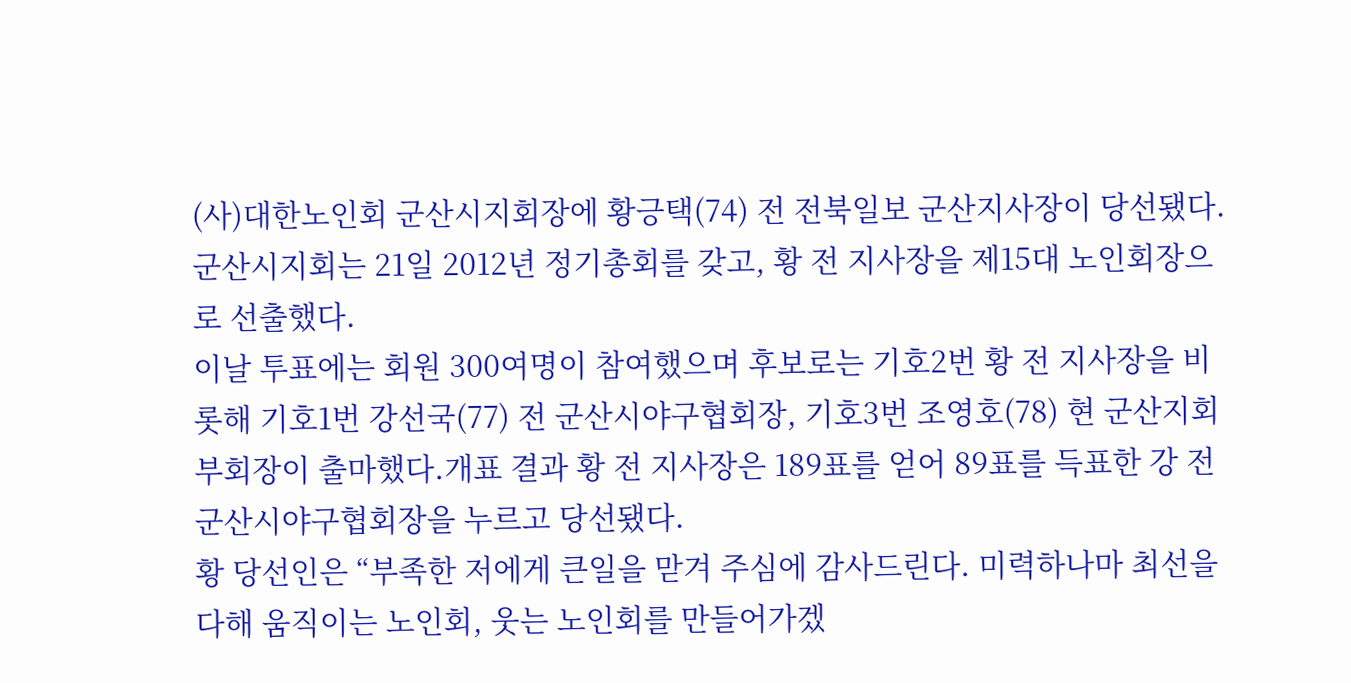(사)대한노인회 군산시지회장에 황긍택(74) 전 전북일보 군산지사장이 당선됐다.
군산시지회는 21일 2012년 정기총회를 갖고, 황 전 지사장을 제15대 노인회장으로 선출했다.
이날 투표에는 회원 300여명이 참여했으며 후보로는 기호2번 황 전 지사장을 비롯해 기호1번 강선국(77) 전 군산시야구협회장, 기호3번 조영호(78) 현 군산지회 부회장이 출마했다.개표 결과 황 전 지사장은 189표를 얻어 89표를 득표한 강 전 군산시야구협회장을 누르고 당선됐다.
황 당선인은 “부족한 저에게 큰일을 맏겨 주심에 감사드린다. 미력하나마 최선을 다해 움직이는 노인회, 웃는 노인회를 만들어가겠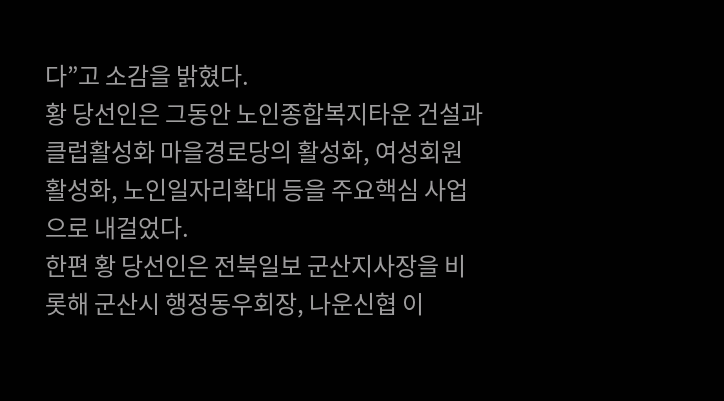다”고 소감을 밝혔다.
황 당선인은 그동안 노인종합복지타운 건설과 클럽활성화 마을경로당의 활성화, 여성회원 활성화, 노인일자리확대 등을 주요핵심 사업으로 내걸었다.
한편 황 당선인은 전북일보 군산지사장을 비롯해 군산시 행정동우회장, 나운신협 이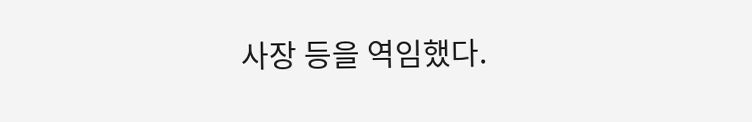사장 등을 역임했다.